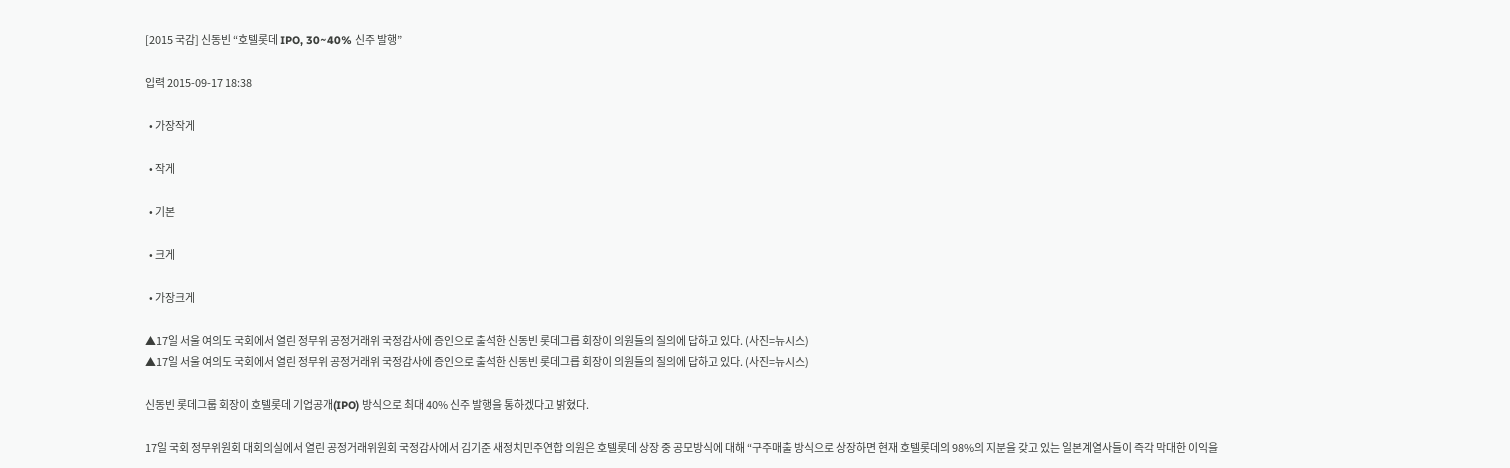[2015 국감] 신동빈 “호텔롯데 IPO, 30~40% 신주 발행”

입력 2015-09-17 18:38

  • 가장작게

  • 작게

  • 기본

  • 크게

  • 가장크게

▲17일 서울 여의도 국회에서 열린 정무위 공정거래위 국정감사에 증인으로 출석한 신동빈 롯데그릅 회장이 의원들의 질의에 답하고 있다. (사진=뉴시스)
▲17일 서울 여의도 국회에서 열린 정무위 공정거래위 국정감사에 증인으로 출석한 신동빈 롯데그릅 회장이 의원들의 질의에 답하고 있다. (사진=뉴시스)

신동빈 롯데그룹 회장이 호텔롯데 기업공개(IPO) 방식으로 최대 40% 신주 발행을 통하겠다고 밝혔다.

17일 국회 정무위원회 대회의실에서 열린 공정거래위원회 국정감사에서 김기준 새정치민주연합 의원은 호텔롯데 상장 중 공모방식에 대해 “구주매출 방식으로 상장하면 현재 호텔롯데의 98%의 지분을 갖고 있는 일본계열사들이 즉각 막대한 이익을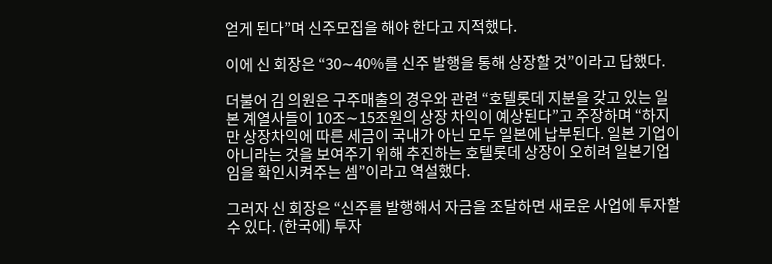얻게 된다”며 신주모집을 해야 한다고 지적했다.

이에 신 회장은 “30∼40%를 신주 발행을 통해 상장할 것”이라고 답했다.

더불어 김 의원은 구주매출의 경우와 관련 “호텔롯데 지분을 갖고 있는 일본 계열사들이 10조∼15조원의 상장 차익이 예상된다”고 주장하며 “하지만 상장차익에 따른 세금이 국내가 아닌 모두 일본에 납부된다. 일본 기업이 아니라는 것을 보여주기 위해 추진하는 호텔롯데 상장이 오히려 일본기업임을 확인시켜주는 셈”이라고 역설했다.

그러자 신 회장은 “신주를 발행해서 자금을 조달하면 새로운 사업에 투자할 수 있다. (한국에) 투자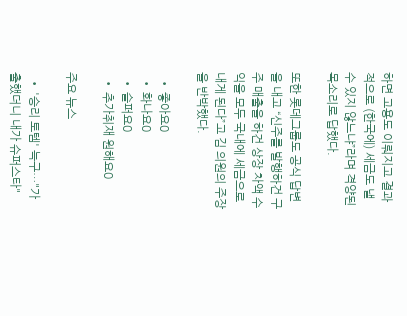하면 고용도 이뤄지고 결과적으로 (한국에) 세금도 낼 수 있지 않느냐”라며 격양된 목소리로 답했다.

또한 롯데그룹도 공식 답변을 내고 “신주를 발행하건 구주 매출을 하건 상장 차액 수익을 모두 국내에 세금으로 내게 된다”고 김 의원의 주장을 반박했다.

  • 좋아요0
  • 화나요0
  • 슬퍼요0
  • 추가취재 원해요0

주요 뉴스

  • '승리 토템' 늑구…"가출했더니 내가 슈퍼스타"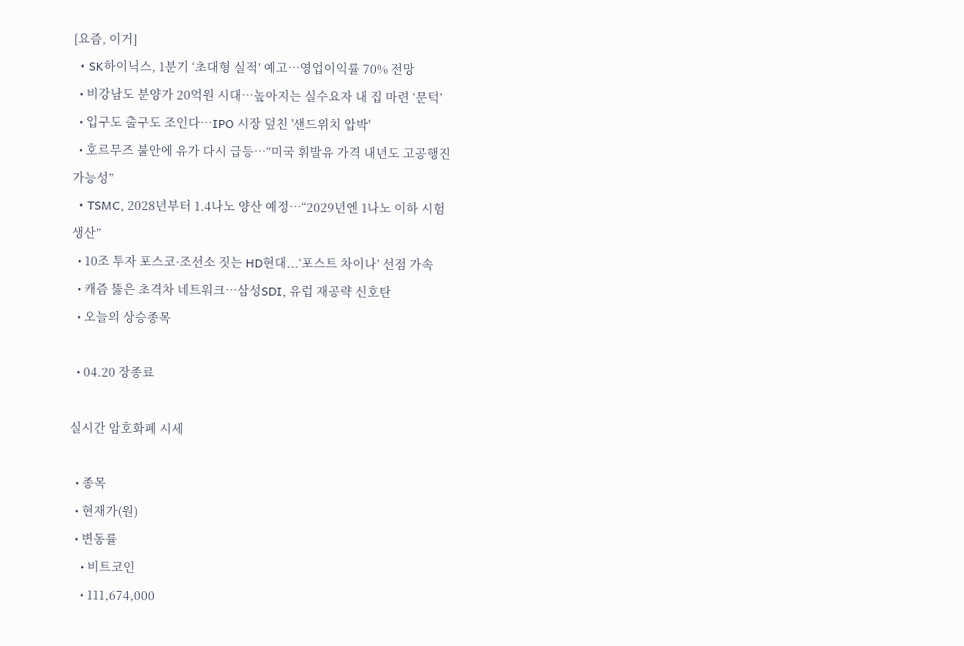[요즘, 이거]
  • SK하이닉스, 1분기 ‘초대형 실적’ 예고…영업이익률 70% 전망
  • 비강남도 분양가 20억원 시대…높아지는 실수요자 내 집 마련 ‘문턱’
  • 입구도 출구도 조인다…IPO 시장 덮친 '샌드위치 압박'
  • 호르무즈 불안에 유가 다시 급등…“미국 휘발유 가격 내년도 고공행진 가능성”
  • TSMC, 2028년부터 1.4나노 양산 예정…“2029년엔 1나노 이하 시험생산”
  • 10조 투자 포스코·조선소 짓는 HD현대...‘포스트 차이나’ 선점 가속
  • 캐즘 뚫은 초격차 네트워크…삼성SDI, 유럽 재공략 신호탄
  • 오늘의 상승종목

  • 04.20 장종료

실시간 암호화폐 시세

  • 종목
  • 현재가(원)
  • 변동률
    • 비트코인
    • 111,674,000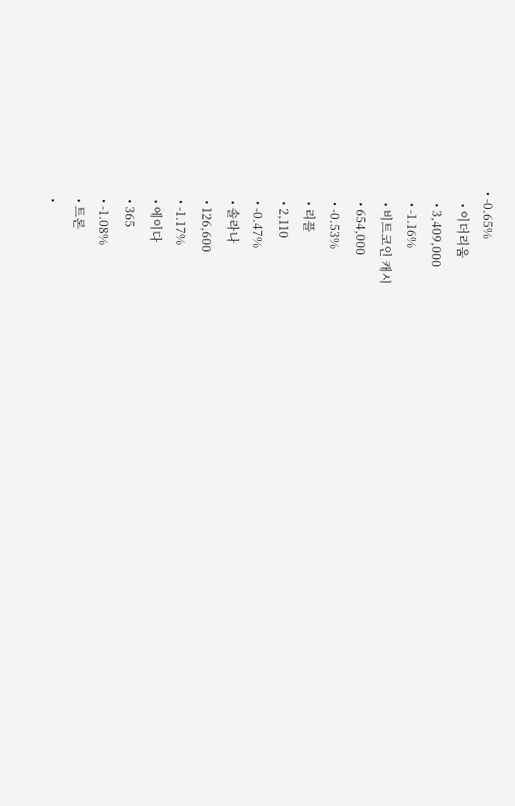• -0.65%
    • 이더리움
    • 3,409,000
    • -1.16%
    • 비트코인 캐시
    • 654,000
    • -0.53%
    • 리플
    • 2,110
    • -0.47%
    • 솔라나
    • 126,600
    • -1.17%
    • 에이다
    • 365
    • -1.08%
    • 트론
    •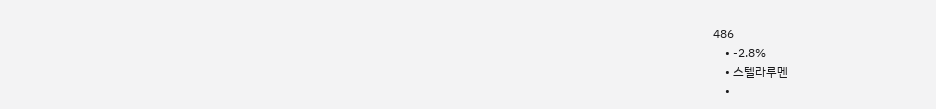486
    • -2.8%
    • 스텔라루멘
    •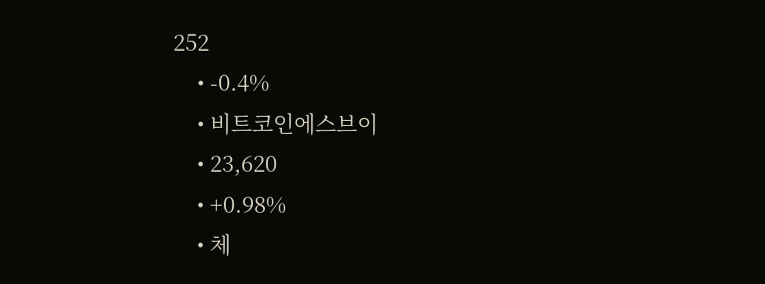252
    • -0.4%
    • 비트코인에스브이
    • 23,620
    • +0.98%
    • 체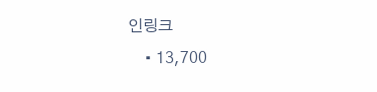인링크
    • 13,700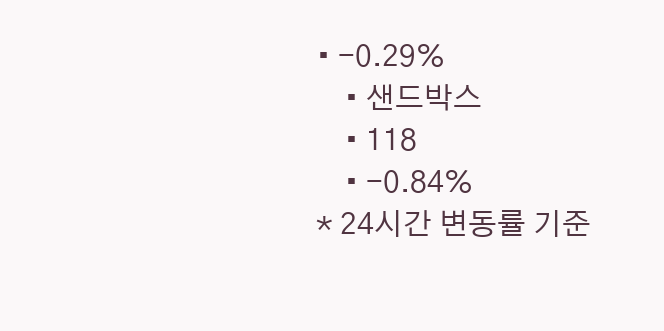• -0.29%
    • 샌드박스
    • 118
    • -0.84%
* 24시간 변동률 기준